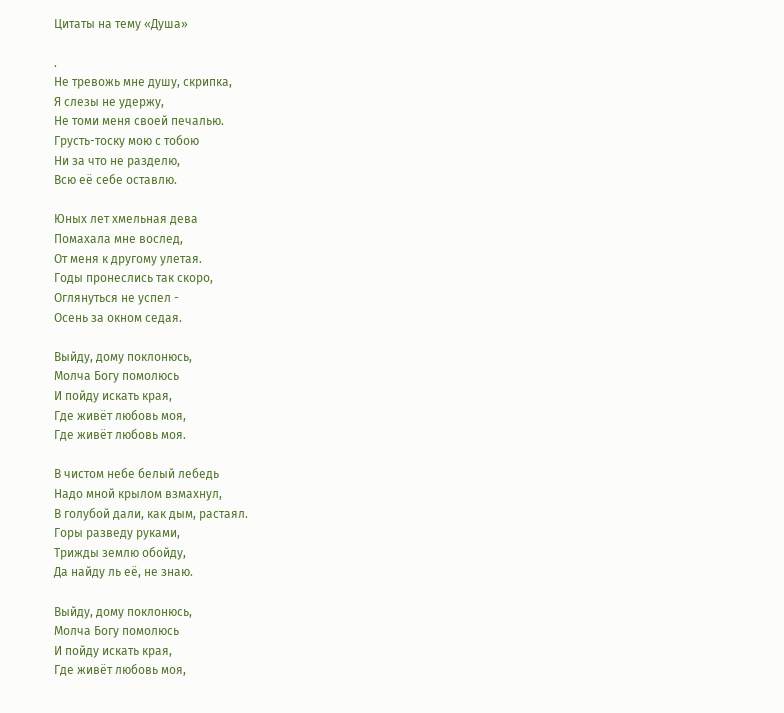Цитаты на тему «Душа»

.
Не тревожь мне душу, скрипка,
Я слезы не удержу,
Не томи меня своей печалью.
Грусть-тоску мою с тобою
Ни за что не разделю,
Всю её себе оставлю.

Юных лет хмельная дева
Помахала мне вослед,
От меня к другому улетая.
Годы пронеслись так скоро,
Оглянуться не успел -
Осень за окном седая.

Выйду, дому поклонюсь,
Молча Богу помолюсь
И пойду искать края,
Где живёт любовь моя,
Где живёт любовь моя.

В чистом небе белый лебедь
Надо мной крылом взмахнул,
В голубой дали, как дым, растаял.
Горы разведу руками,
Трижды землю обойду,
Да найду ль её, не знаю.

Выйду, дому поклонюсь,
Молча Богу помолюсь
И пойду искать края,
Где живёт любовь моя,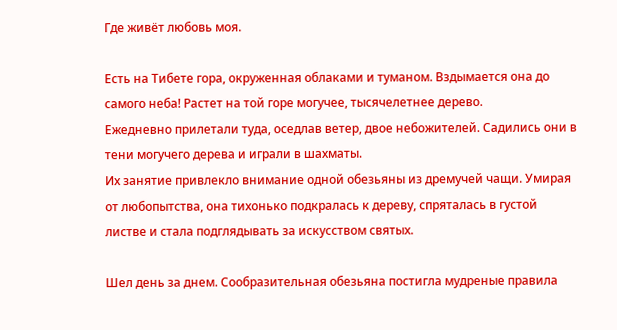Где живёт любовь моя.

Есть на Тибете гора, окруженная облаками и туманом. Вздымается она до самого неба! Растет на той горе могучее, тысячелетнее дерево.
Ежедневно прилетали туда, оседлав ветер, двое небожителей. Садились они в тени могучего дерева и играли в шахматы.
Их занятие привлекло внимание одной обезьяны из дремучей чащи. Умирая от любопытства, она тихонько подкралась к дереву, спряталась в густой листве и стала подглядывать за искусством святых.

Шел день за днем. Сообразительная обезьяна постигла мудреные правила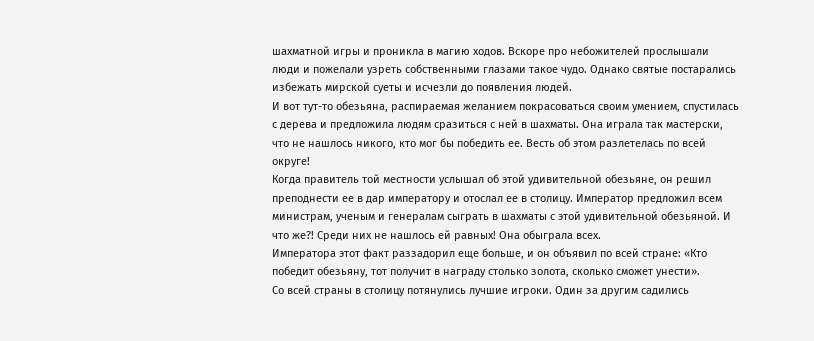шахматной игры и проникла в магию ходов. Вскоре про небожителей прослышали люди и пожелали узреть собственными глазами такое чудо. Однако святые постарались избежать мирской суеты и исчезли до появления людей.
И вот тут-то обезьяна, распираемая желанием покрасоваться своим умением, спустилась с дерева и предложила людям сразиться с ней в шахматы. Она играла так мастерски, что не нашлось никого, кто мог бы победить ее. Весть об этом разлетелась по всей округе!
Когда правитель той местности услышал об этой удивительной обезьяне, он решил преподнести ее в дар императору и отослал ее в столицу. Император предложил всем министрам, ученым и генералам сыграть в шахматы с этой удивительной обезьяной. И что же?! Среди них не нашлось ей равных! Она обыграла всех.
Императора этот факт раззадорил еще больше, и он объявил по всей стране: «Кто победит обезьяну, тот получит в награду столько золота, сколько сможет унести».
Со всей страны в столицу потянулись лучшие игроки. Один за другим садились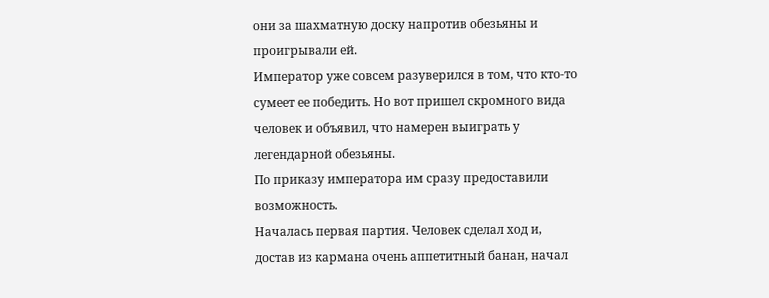они за шахматную доску напротив обезьяны и проигрывали ей.
Император уже совсем разуверился в том, что кто-то сумеет ее победить. Но вот пришел скромного вида человек и объявил, что намерен выиграть у легендарной обезьяны.
По приказу императора им сразу предоставили возможность.
Началась первая партия. Человек сделал ход и, достав из кармана очень аппетитный банан, начал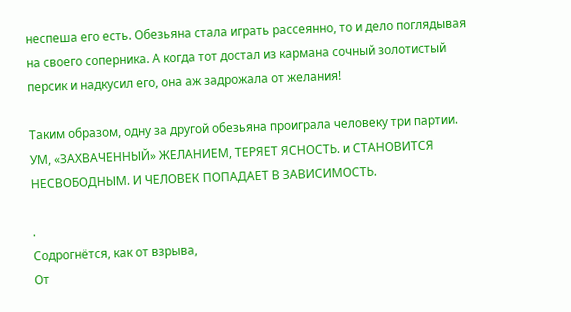неспеша его есть. Обезьяна стала играть рассеянно, то и дело поглядывая на своего соперника. А когда тот достал из кармана сочный золотистый персик и надкусил его, она аж задрожала от желания!

Таким образом, одну за другой обезьяна проиграла человеку три партии.
УМ, «ЗАХВАЧЕННЫЙ» ЖЕЛАНИЕМ, ТЕРЯЕТ ЯСНОСТЬ. и СТАНОВИТСЯ НЕСВОБОДНЫМ. И ЧЕЛОВЕК ПОПАДАЕТ В ЗАВИСИМОСТЬ.

.
Содрогнётся, как от взрыва,
От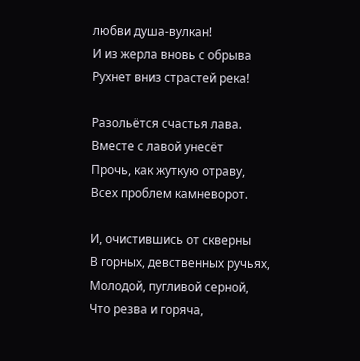любви душа-вулкан!
И из жерла вновь с обрыва
Рухнет вниз страстей река!

Разольётся счастья лава.
Вместе с лавой унесёт
Прочь, как жуткую отраву,
Всех проблем камневорот.

И, очистившись от скверны
В горных, девственных ручьях,
Молодой, пугливой серной,
Что резва и горяча,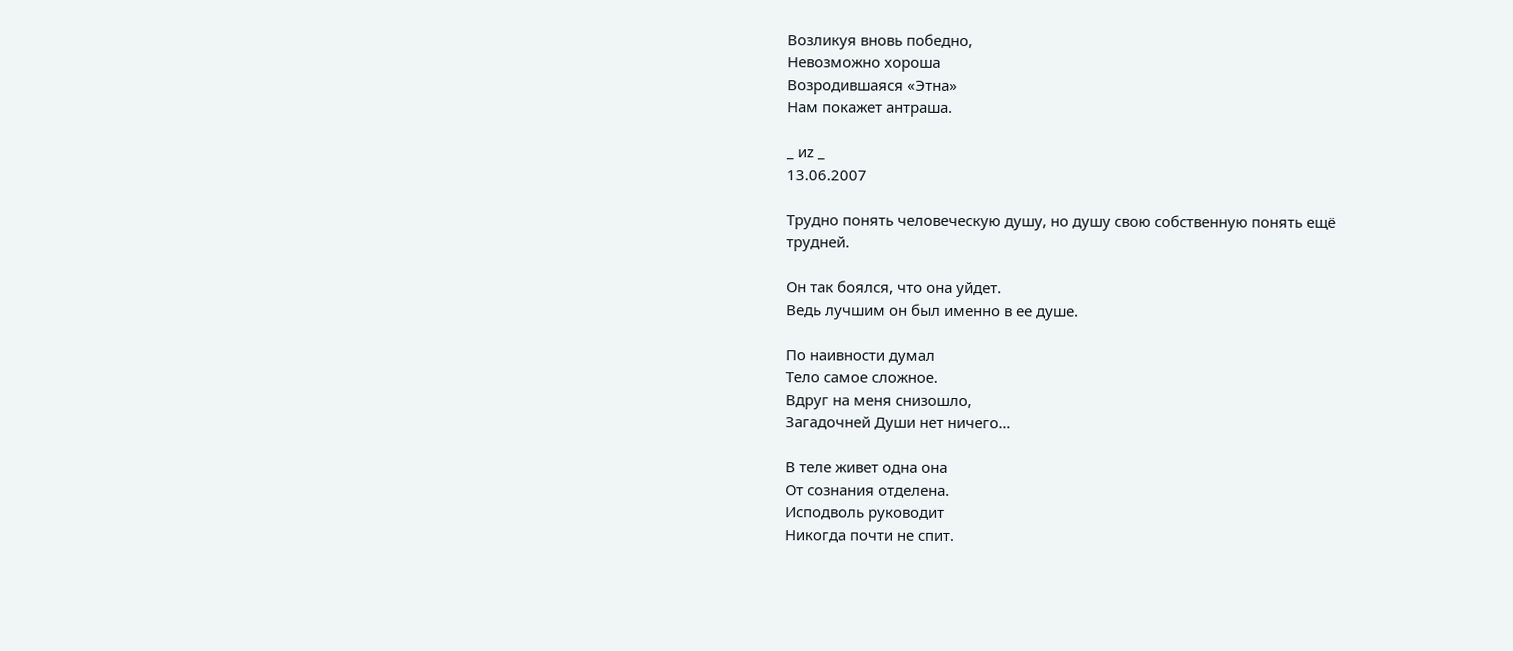Возликуя вновь победно,
Невозможно хороша
Возродившаяся «Этна»
Нам покажет антраша.

_ иz _
13.06.2007

Трудно понять человеческую душу, но душу свою собственную понять ещё трудней.

Он так боялся, что она уйдет.
Ведь лучшим он был именно в ее душе.

По наивности думал
Тело самое сложное.
Вдруг на меня снизошло,
Загадочней Души нет ничего…

В теле живет одна она
От сознания отделена.
Исподволь руководит
Никогда почти не спит.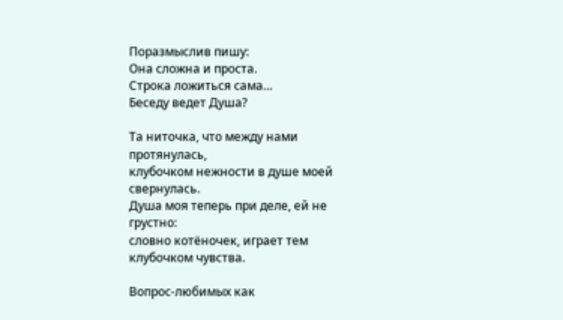Поразмыслив пишу:
Она сложна и проста.
Строка ложиться сама…
Беседу ведет Душа?

Та ниточка, что между нами протянулась,
клубочком нежности в душе моей свернулась.
Душа моя теперь при деле, ей не грустно:
cловно котёночек, играет тем клубочком чувства.

Вопрос-любимых как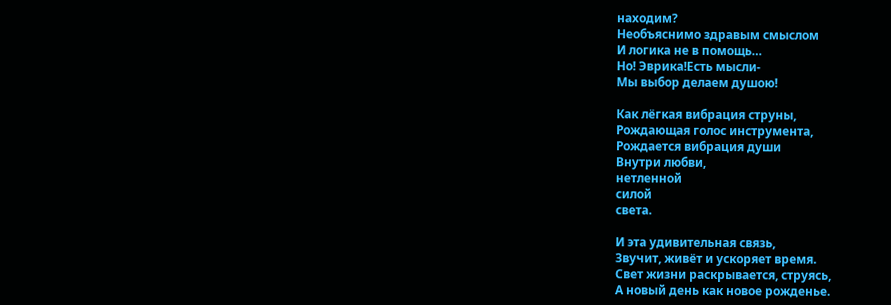находим?
Необъяснимо здравым смыслом
И логика не в помощь…
Но! Эврика!Есть мысли-
Мы выбор делаем душою!

Как лёгкая вибрация струны,
Рождающая голос инструмента,
Рождается вибрация души
Внутри любви,
нетленной
силой
света.

И эта удивительная связь,
Звучит, живёт и ускоряет время.
Свет жизни раскрывается, струясь,
А новый день как новое рожденье.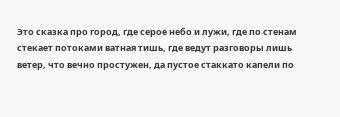Это сказка про город, где серое небо и лужи, где по стенам стекает потоками ватная тишь, где ведут разговоры лишь ветер, что вечно простужен, да пустое стаккато капели по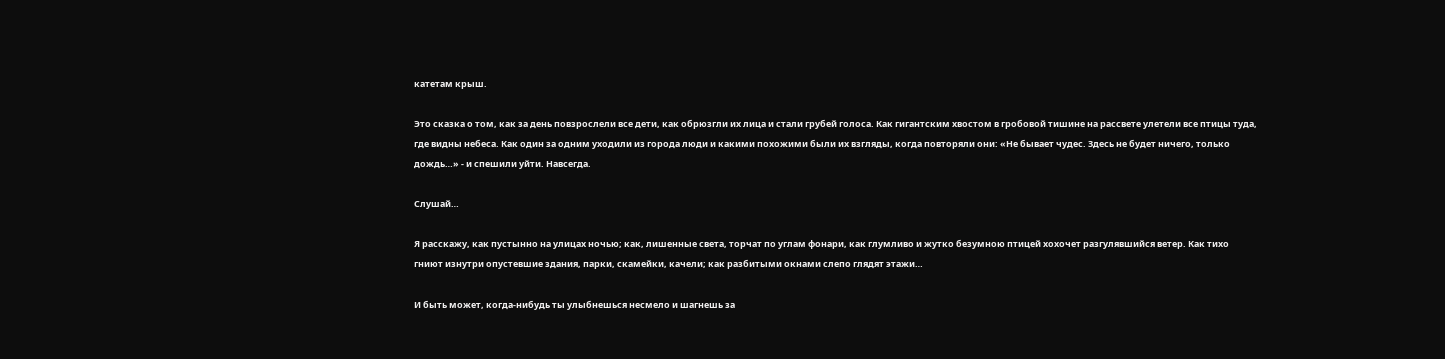катетам крыш.

Это сказка о том, как за день повзрослели все дети, как обрюзгли их лица и стали грубей голоса. Как гигантским хвостом в гробовой тишине на рассвете улетели все птицы туда, где видны небеса. Как один за одним уходили из города люди и какими похожими были их взгляды, когда повторяли они: «Не бывает чудес. Здесь не будет ничего, только дождь…» - и спешили уйти. Навсегда.

Слушай…

Я расскажу, как пустынно на улицах ночью; как, лишенные света, торчат по углам фонари, как глумливо и жутко безумною птицей хохочет разгулявшийся ветер. Как тихо гниют изнутри опустевшие здания, парки, скамейки, качели; как разбитыми окнами слепо глядят этажи…

И быть может, когда-нибудь ты улыбнешься несмело и шагнешь за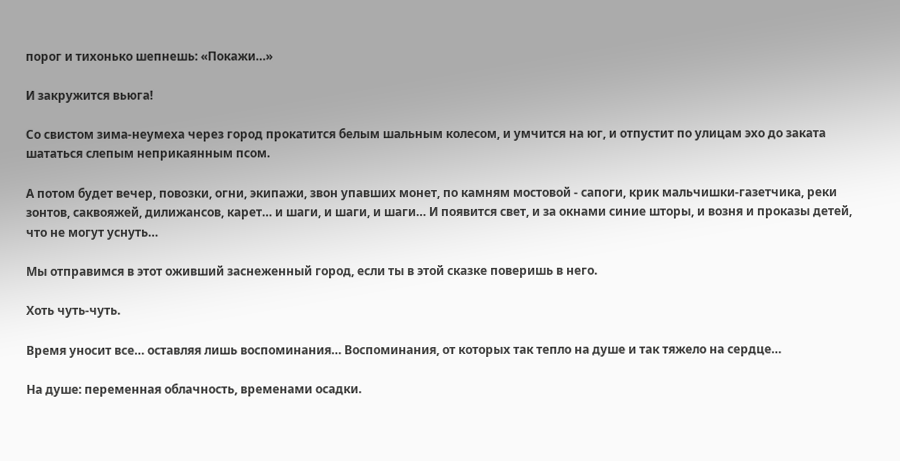порог и тихонько шепнешь: «Покажи…»

И закружится вьюга!

Со свистом зима-неумеха через город прокатится белым шальным колесом, и умчится на юг, и отпустит по улицам эхо до заката шататься слепым неприкаянным псом.

А потом будет вечер, повозки, огни, экипажи, звон упавших монет, по камням мостовой - сапоги, крик мальчишки-газетчика, реки зонтов, саквояжей, дилижансов, карет… и шаги, и шаги, и шаги… И появится свет, и за окнами синие шторы, и возня и проказы детей, что не могут уснуть…

Мы отправимся в этот оживший заснеженный город, если ты в этой сказке поверишь в него.

Хоть чуть-чуть.

Время уносит все… оставляя лишь воспоминания… Воспоминания, от которых так тепло на душе и так тяжело на сердце…

На душе: переменная облачность, временами осадки.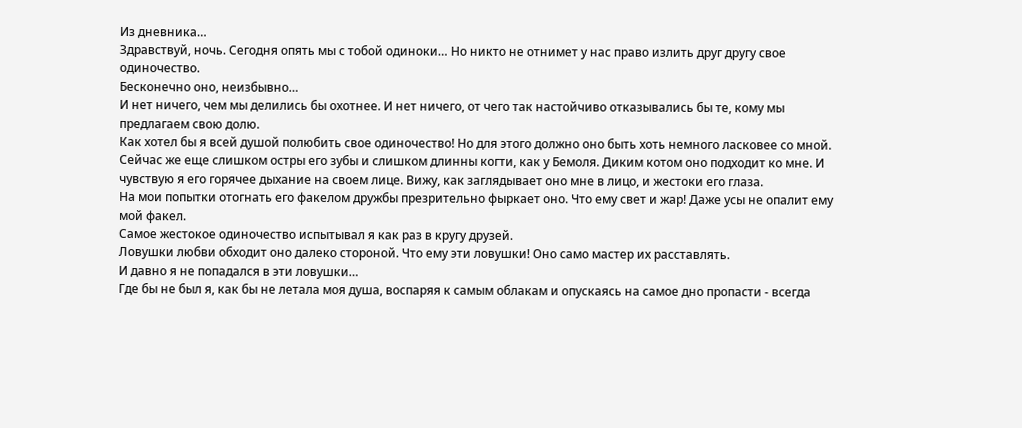Из дневника…
Здравствуй, ночь. Сегодня опять мы с тобой одиноки… Но никто не отнимет у нас право излить друг другу свое одиночество.
Бесконечно оно, неизбывно…
И нет ничего, чем мы делились бы охотнее. И нет ничего, от чего так настойчиво отказывались бы те, кому мы предлагаем свою долю.
Как хотел бы я всей душой полюбить свое одиночество! Но для этого должно оно быть хоть немного ласковее со мной. Сейчас же еще слишком остры его зубы и слишком длинны когти, как у Бемоля. Диким котом оно подходит ко мне. И чувствую я его горячее дыхание на своем лице. Вижу, как заглядывает оно мне в лицо, и жестоки его глаза.
На мои попытки отогнать его факелом дружбы презрительно фыркает оно. Что ему свет и жар! Даже усы не опалит ему мой факел.
Самое жестокое одиночество испытывал я как раз в кругу друзей.
Ловушки любви обходит оно далеко стороной. Что ему эти ловушки! Оно само мастер их расставлять.
И давно я не попадался в эти ловушки…
Где бы не был я, как бы не летала моя душа, воспаряя к самым облакам и опускаясь на самое дно пропасти - всегда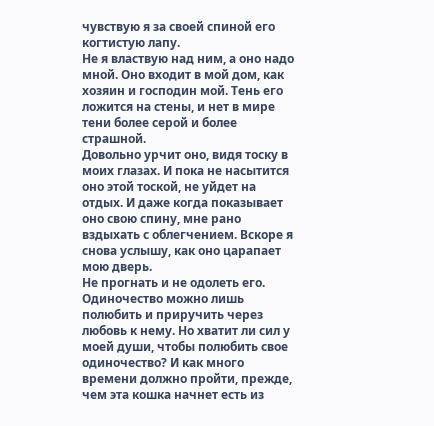чувствую я за своей спиной его когтистую лапу.
Не я властвую над ним, а оно надо мной. Оно входит в мой дом, как хозяин и господин мой. Тень его ложится на стены, и нет в мире тени более серой и более страшной.
Довольно урчит оно, видя тоску в моих глазах. И пока не насытится оно этой тоской, не уйдет на отдых. И даже когда показывает оно свою спину, мне рано вздыхать с облегчением. Вскоре я снова услышу, как оно царапает мою дверь.
Не прогнать и не одолеть его. Одиночество можно лишь полюбить и приручить через любовь к нему. Но хватит ли сил у моей души, чтобы полюбить свое одиночество? И как много времени должно пройти, прежде, чем эта кошка начнет есть из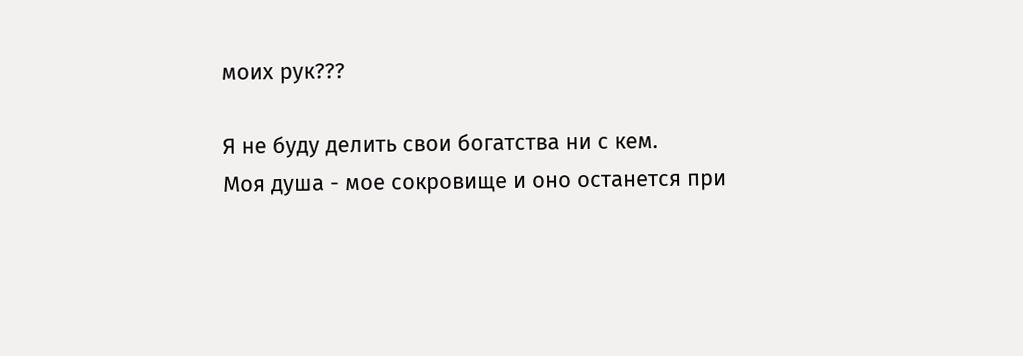моих рук???

Я не буду делить свои богатства ни с кем.
Моя душа - мое сокровище и оно останется при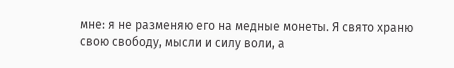мне: я не разменяю его на медные монеты. Я свято храню свою свободу, мысли и силу воли, а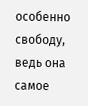особенно свободу, ведь она самое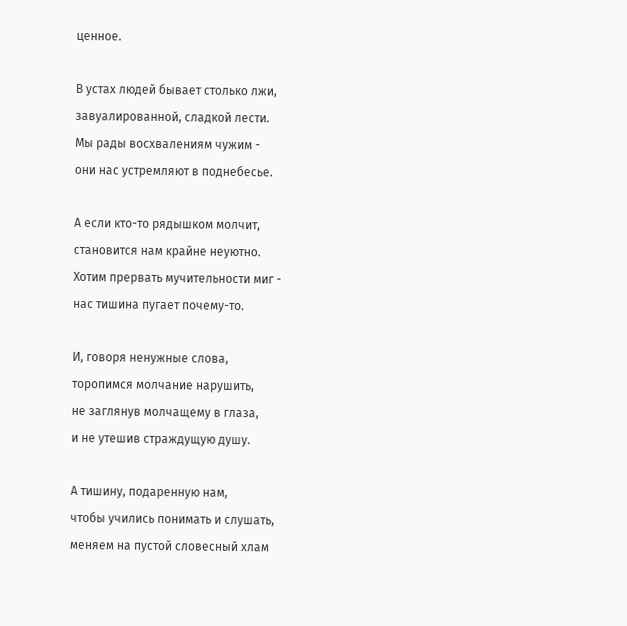ценное.

В устах людей бывает столько лжи,
завуалированной, сладкой лести.
Мы рады восхвалениям чужим -
они нас устремляют в поднебесье.

А если кто-то рядышком молчит,
становится нам крайне неуютно.
Хотим прервать мучительности миг -
нас тишина пугает почему-то.

И, говоря ненужные слова,
торопимся молчание нарушить,
не заглянув молчащему в глаза,
и не утешив страждущую душу.

А тишину, подаренную нам,
чтобы учились понимать и слушать,
меняем на пустой словесный хлам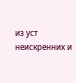из уст неискренних и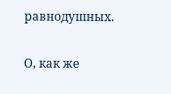равнодушных.

О, как же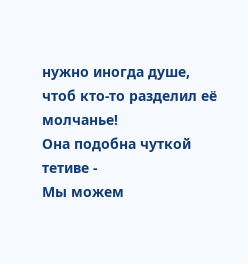нужно иногда душе,
чтоб кто-то разделил её молчанье!
Она подобна чуткой тетиве -
Мы можем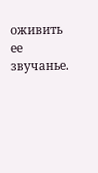оживить ее звучанье.